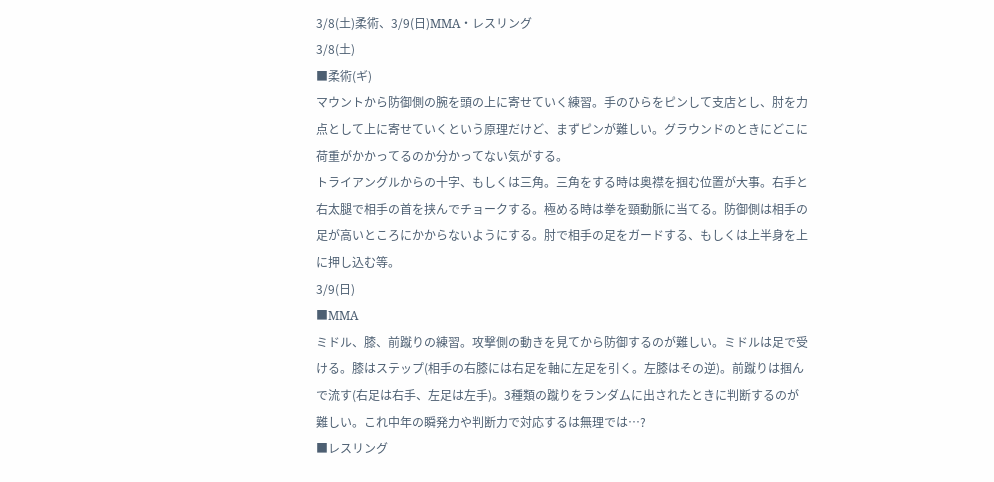3/8(土)柔術、3/9(日)MMA・レスリング
3/8(土)
■柔術(ギ)
マウントから防御側の腕を頭の上に寄せていく練習。手のひらをピンして支店とし、肘を力点として上に寄せていくという原理だけど、まずピンが難しい。グラウンドのときにどこに荷重がかかってるのか分かってない気がする。
トライアングルからの十字、もしくは三角。三角をする時は奥襟を掴む位置が大事。右手と右太腿で相手の首を挟んでチョークする。極める時は拳を頸動脈に当てる。防御側は相手の足が高いところにかからないようにする。肘で相手の足をガードする、もしくは上半身を上に押し込む等。
3/9(日)
■MMA
ミドル、膝、前蹴りの練習。攻撃側の動きを見てから防御するのが難しい。ミドルは足で受ける。膝はステップ(相手の右膝には右足を軸に左足を引く。左膝はその逆)。前蹴りは掴んで流す(右足は右手、左足は左手)。3種類の蹴りをランダムに出されたときに判断するのが難しい。これ中年の瞬発力や判断力で対応するは無理では…?
■レスリング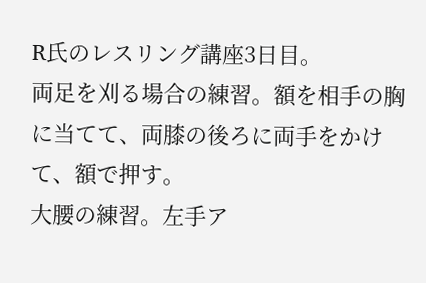R氏のレスリング講座3日目。
両足を刈る場合の練習。額を相手の胸に当てて、両膝の後ろに両手をかけて、額で押す。
大腰の練習。左手ア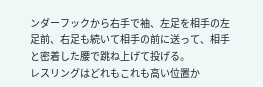ンダーフックから右手で袖、左足を相手の左足前、右足も続いて相手の前に送って、相手と密着した腰で跳ね上げて投げる。
レスリングはどれもこれも高い位置か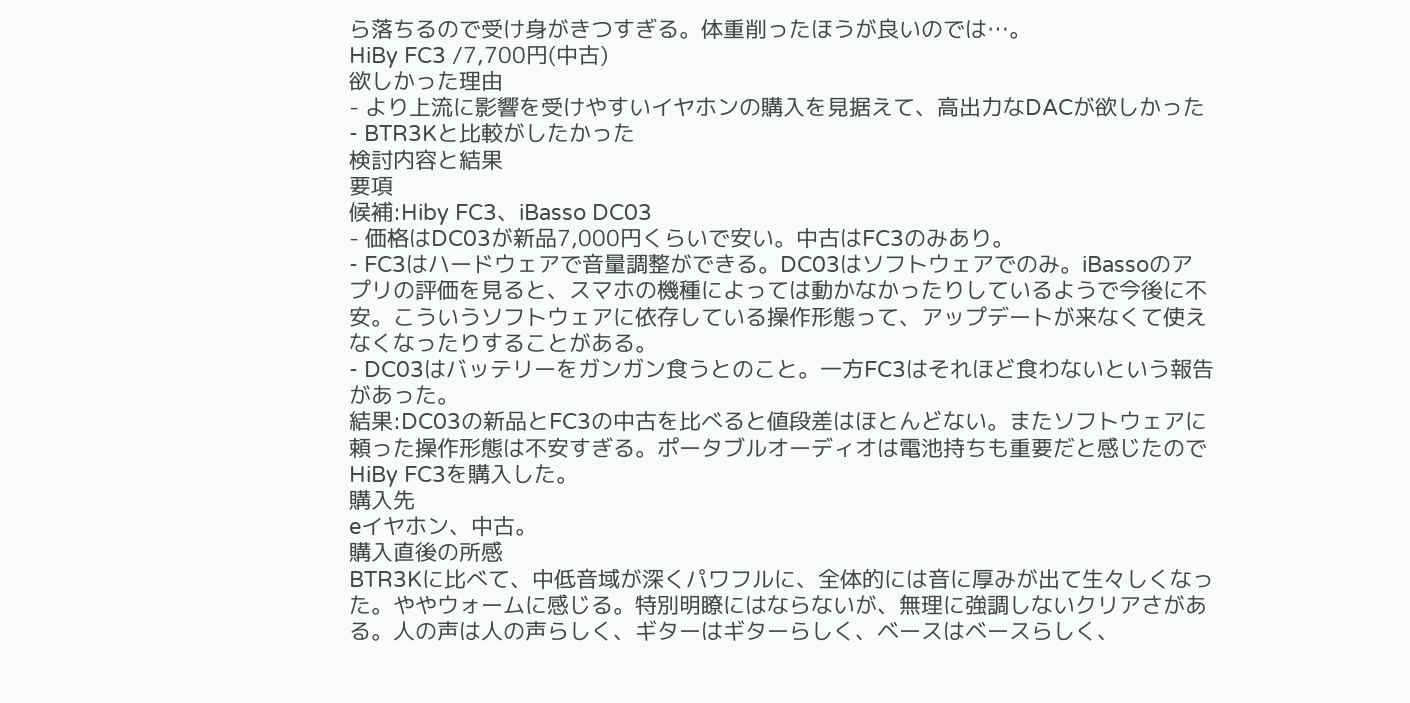ら落ちるので受け身がきつすぎる。体重削ったほうが良いのでは…。
HiBy FC3 /7,700円(中古)
欲しかった理由
- より上流に影響を受けやすいイヤホンの購入を見据えて、高出力なDACが欲しかった
- BTR3Kと比較がしたかった
検討内容と結果
要項
候補:Hiby FC3、iBasso DC03
- 価格はDC03が新品7,000円くらいで安い。中古はFC3のみあり。
- FC3はハードウェアで音量調整ができる。DC03はソフトウェアでのみ。iBassoのアプリの評価を見ると、スマホの機種によっては動かなかったりしているようで今後に不安。こういうソフトウェアに依存している操作形態って、アップデートが来なくて使えなくなったりすることがある。
- DC03はバッテリーをガンガン食うとのこと。一方FC3はそれほど食わないという報告があった。
結果:DC03の新品とFC3の中古を比べると値段差はほとんどない。またソフトウェアに頼った操作形態は不安すぎる。ポータブルオーディオは電池持ちも重要だと感じたのでHiBy FC3を購入した。
購入先
eイヤホン、中古。
購入直後の所感
BTR3Kに比べて、中低音域が深くパワフルに、全体的には音に厚みが出て生々しくなった。ややウォームに感じる。特別明瞭にはならないが、無理に強調しないクリアさがある。人の声は人の声らしく、ギターはギターらしく、ベースはベースらしく、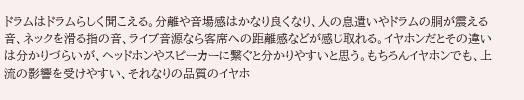ドラムはドラムらしく聞こえる。分離や音場感はかなり良くなり、人の息遣いやドラムの胴が震える音、ネックを滑る指の音、ライブ音源なら客席への距離感などが感じ取れる。イヤホンだとその違いは分かりづらいが、ヘッドホンやスピーカーに繋ぐと分かりやすいと思う。もちろんイヤホンでも、上流の影響を受けやすい、それなりの品質のイヤホ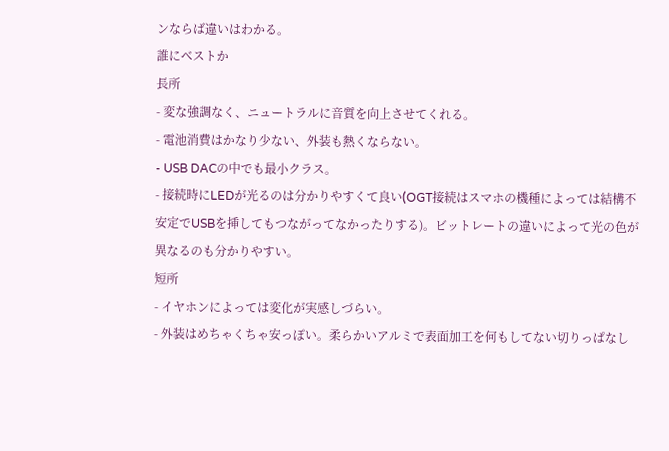ンならば違いはわかる。
誰にベストか
長所
- 変な強調なく、ニュートラルに音質を向上させてくれる。
- 電池消費はかなり少ない、外装も熱くならない。
- USB DACの中でも最小クラス。
- 接続時にLEDが光るのは分かりやすくて良い(OGT接続はスマホの機種によっては結構不安定でUSBを挿してもつながってなかったりする)。ビットレートの違いによって光の色が異なるのも分かりやすい。
短所
- イヤホンによっては変化が実感しづらい。
- 外装はめちゃくちゃ安っぽい。柔らかいアルミで表面加工を何もしてない切りっぱなし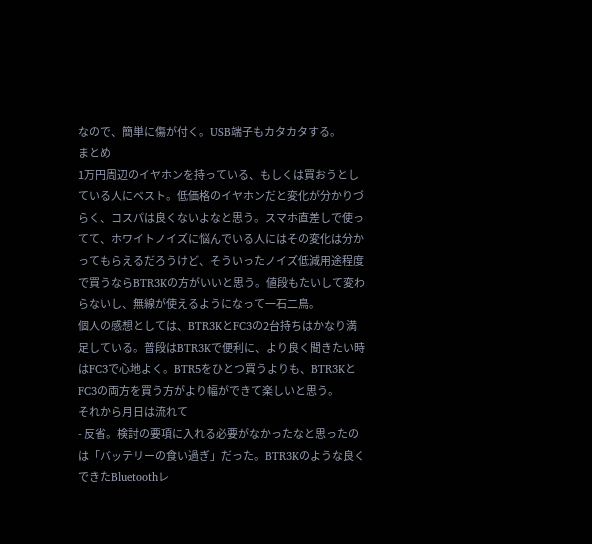なので、簡単に傷が付く。USB端子もカタカタする。
まとめ
1万円周辺のイヤホンを持っている、もしくは買おうとしている人にベスト。低価格のイヤホンだと変化が分かりづらく、コスパは良くないよなと思う。スマホ直差しで使ってて、ホワイトノイズに悩んでいる人にはその変化は分かってもらえるだろうけど、そういったノイズ低減用途程度で買うならBTR3Kの方がいいと思う。値段もたいして変わらないし、無線が使えるようになって一石二鳥。
個人の感想としては、BTR3KとFC3の2台持ちはかなり満足している。普段はBTR3Kで便利に、より良く聞きたい時はFC3で心地よく。BTR5をひとつ買うよりも、BTR3KとFC3の両方を買う方がより幅ができて楽しいと思う。
それから月日は流れて
- 反省。検討の要項に入れる必要がなかったなと思ったのは「バッテリーの食い過ぎ」だった。BTR3Kのような良くできたBluetoothレ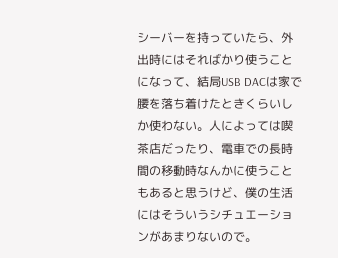シーバーを持っていたら、外出時にはそればかり使うことになって、結局USB DACは家で腰を落ち着けたときくらいしか使わない。人によっては喫茶店だったり、電車での長時間の移動時なんかに使うこともあると思うけど、僕の生活にはそういうシチュエーションがあまりないので。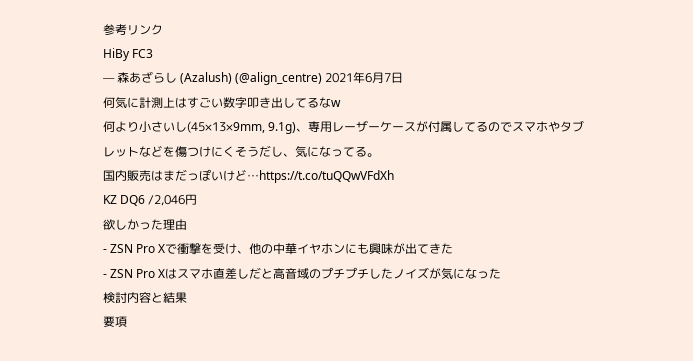参考リンク
HiBy FC3
— 森あざらし (Azalush) (@align_centre) 2021年6月7日
何気に計測上はすごい数字叩き出してるなw
何より小さいし(45×13×9mm, 9.1g)、専用レーザーケースが付属してるのでスマホやタブレットなどを傷つけにくそうだし、気になってる。
国内販売はまだっぽいけど…https://t.co/tuQQwVFdXh
KZ DQ6 /2,046円
欲しかった理由
- ZSN Pro Xで衝撃を受け、他の中華イヤホンにも興味が出てきた
- ZSN Pro Xはスマホ直差しだと高音域のプチプチしたノイズが気になった
検討内容と結果
要項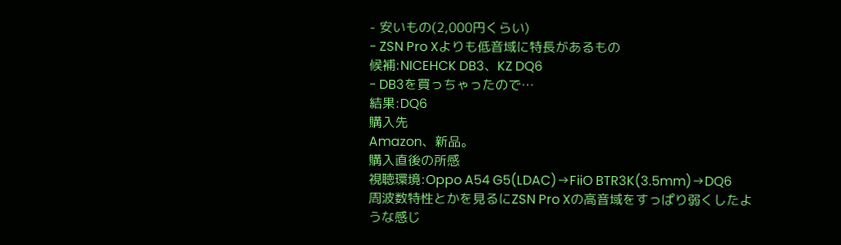- 安いもの(2,000円くらい)
- ZSN Pro Xよりも低音域に特長があるもの
候補:NICEHCK DB3、KZ DQ6
- DB3を買っちゃったので…
結果:DQ6
購入先
Amazon、新品。
購入直後の所感
視聴環境:Oppo A54 G5(LDAC)→FiiO BTR3K(3.5mm)→DQ6
周波数特性とかを見るにZSN Pro Xの高音域をすっぱり弱くしたような感じ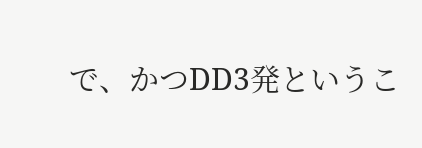で、かつDD3発というこ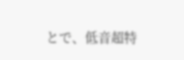とで、低音超特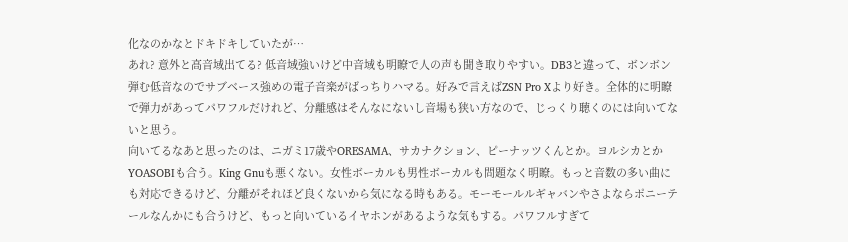化なのかなとドキドキしていたが…
あれ? 意外と高音域出てる? 低音域強いけど中音域も明瞭で人の声も聞き取りやすい。DB3と違って、ボンボン弾む低音なのでサブベース強めの電子音楽がばっちりハマる。好みで言えばZSN Pro Xより好き。全体的に明瞭で弾力があってパワフルだけれど、分離感はそんなにないし音場も狭い方なので、じっくり聴くのには向いてないと思う。
向いてるなあと思ったのは、ニガミ17歳やORESAMA、サカナクション、ピーナッツくんとか。ヨルシカとかYOASOBIも合う。King Gnuも悪くない。女性ボーカルも男性ボーカルも問題なく明瞭。もっと音数の多い曲にも対応できるけど、分離がそれほど良くないから気になる時もある。モーモールルギャバンやさよならポニーテールなんかにも合うけど、もっと向いているイヤホンがあるような気もする。パワフルすぎて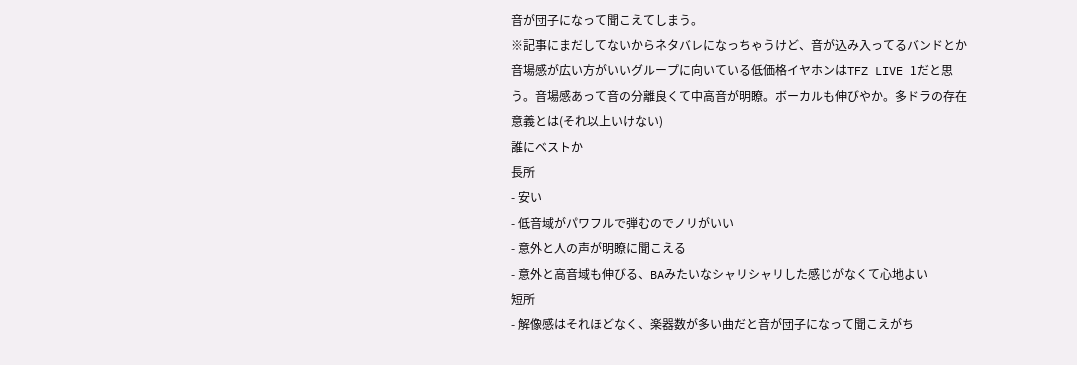音が団子になって聞こえてしまう。
※記事にまだしてないからネタバレになっちゃうけど、音が込み入ってるバンドとか音場感が広い方がいいグループに向いている低価格イヤホンはTFZ LIVE 1だと思う。音場感あって音の分離良くて中高音が明瞭。ボーカルも伸びやか。多ドラの存在意義とは(それ以上いけない)
誰にベストか
長所
- 安い
- 低音域がパワフルで弾むのでノリがいい
- 意外と人の声が明瞭に聞こえる
- 意外と高音域も伸びる、BAみたいなシャリシャリした感じがなくて心地よい
短所
- 解像感はそれほどなく、楽器数が多い曲だと音が団子になって聞こえがち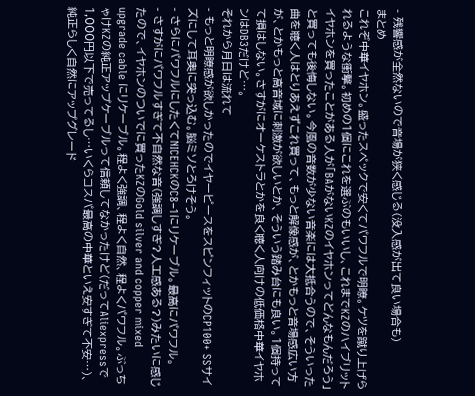- 残響感が全然ないので音場が狭く感じる(没入感が出て良い場合も)
まとめ
これぞ中華イヤホン。盛ったスペックで安くてパワフルで明瞭。ケツを蹴り上げられるような衝撃。初めの1個にこれを選ぶのもいいし、これまでKZのハイブリットイヤホンを買ったことがある人が「BAがないKZのイヤホンってどんなもんだろう」と買っても後悔しない。今風の音数が少ない音楽には大抵合うので、そういった曲を聴く人はとりあえずこれ買って、もっと解像感が、とかもっと音場感広い方が、とかもっと高音域に刺激が欲しいとか、そういう踏み台にも良い。1個持ってて損はしない。さすがにオーケストラとかを良く聴く人向けの低価格中華イヤホンはDB3だけど…。
それから月日は流れて
- もっと明瞭感が欲しかったのでイヤーピースをスピンフィットのCP100+ SSサイズにして耳奥に突っ込む。脳ミソとろけそう。
- さらにパワフルにしたくてNICEHCKのC8−1にリケーブル。最高にパワフル。
- さすがにパワフルすぎて不自然な音(強調しすぎ?人工感ある?)みたいに感じたので、イヤホンのついでに買ったKZのGold silver and copper mixed upgrade cable にリケーブル。程よく強調、程よく自然、程よくパワフル。ぶっちゃけKZの純正アップケーブルって信頼してなかったけど(だってAliexpressで1,000円以下で売ってるし…いくらコスパ最高の中華といえ安すぎて不安…)、純正らしく自然にアップグレード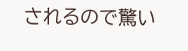されるので驚い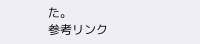た。
参考リンク